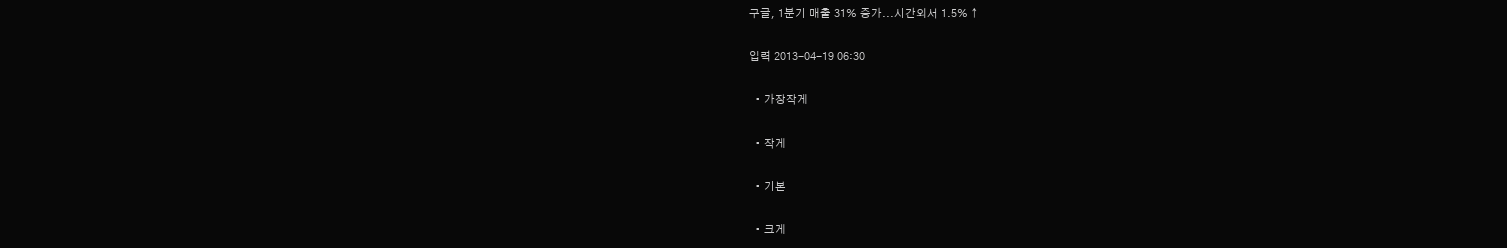구글, 1분기 매출 31% 증가...시간외서 1.5% ↑

입력 2013-04-19 06:30

  • 가장작게

  • 작게

  • 기본

  • 크게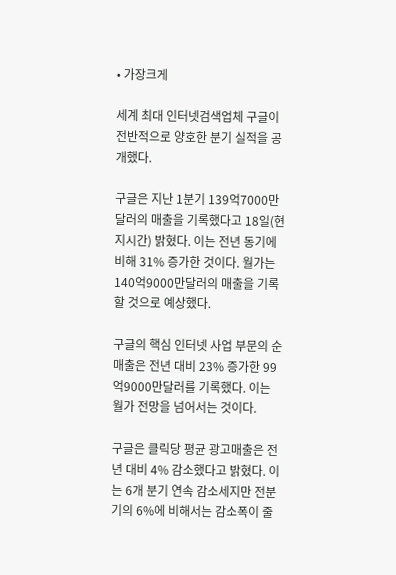• 가장크게

세계 최대 인터넷검색업체 구글이 전반적으로 양호한 분기 실적을 공개했다.

구글은 지난 1분기 139억7000만달러의 매출을 기록했다고 18일(현지시간) 밝혔다. 이는 전년 동기에 비해 31% 증가한 것이다. 월가는 140억9000만달러의 매출을 기록할 것으로 예상했다.

구글의 핵심 인터넷 사업 부문의 순매출은 전년 대비 23% 증가한 99억9000만달러를 기록했다. 이는 월가 전망을 넘어서는 것이다.

구글은 클릭당 평균 광고매출은 전년 대비 4% 감소했다고 밝혔다. 이는 6개 분기 연속 감소세지만 전분기의 6%에 비해서는 감소폭이 줄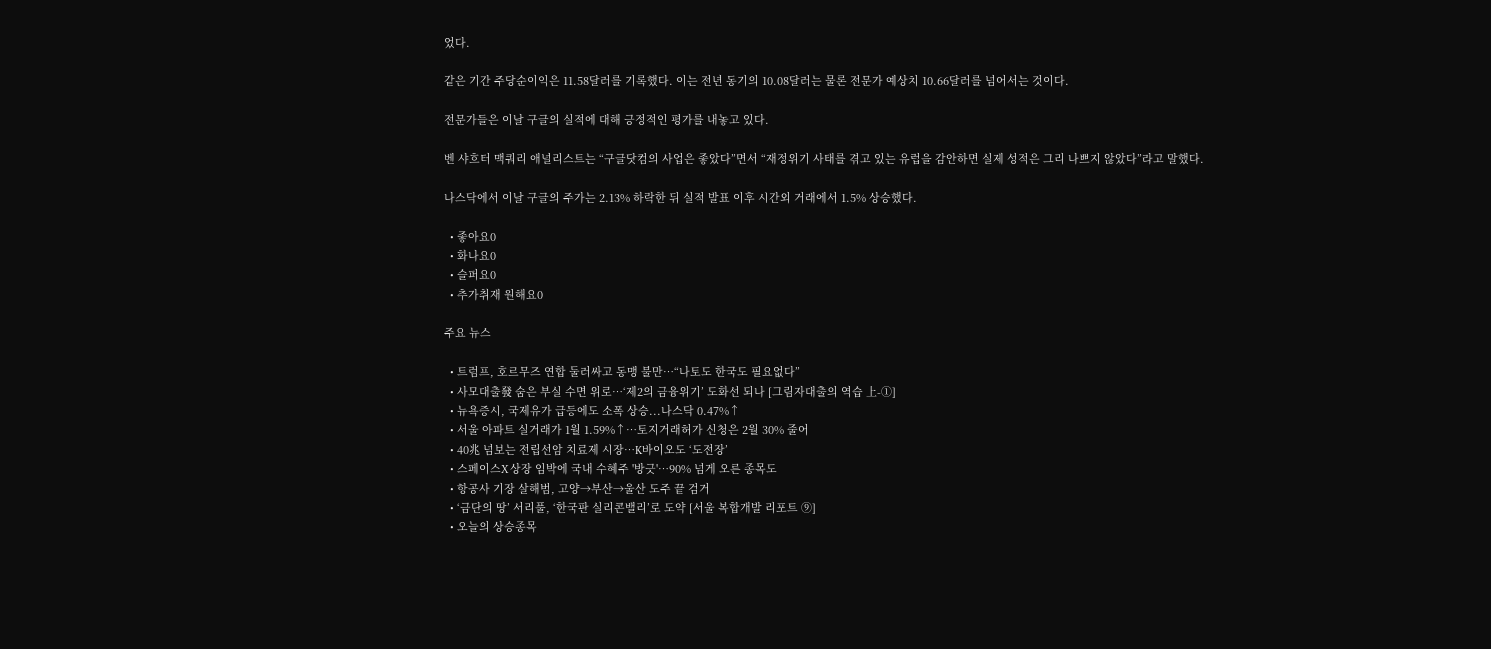었다.

같은 기간 주당순이익은 11.58달러를 기록했다. 이는 전년 동기의 10.08달러는 물론 전문가 예상치 10.66달러를 넘어서는 것이다.

전문가들은 이날 구글의 실적에 대해 긍정적인 평가를 내놓고 있다.

벤 샤흐터 맥쿼리 애널리스트는 “구글닷컴의 사업은 좋았다”면서 “재정위기 사태를 겪고 있는 유럽을 감안하면 실제 성적은 그리 나쁘지 않았다”라고 말했다.

나스닥에서 이날 구글의 주가는 2.13% 하락한 뒤 실적 발표 이후 시간외 거래에서 1.5% 상승했다.

  • 좋아요0
  • 화나요0
  • 슬퍼요0
  • 추가취재 원해요0

주요 뉴스

  • 트럼프, 호르무즈 연합 둘러싸고 동맹 불만…“나토도 한국도 필요없다”
  • 사모대출發 숨은 부실 수면 위로…‘제2의 금융위기’ 도화선 되나 [그림자대출의 역습 上-①]
  • 뉴욕증시, 국제유가 급등에도 소폭 상승...나스닥 0.47%↑
  • 서울 아파트 실거래가 1월 1.59%↑…토지거래허가 신청은 2월 30% 줄어
  • 40兆 넘보는 전립선암 치료제 시장…K바이오도 ‘도전장’
  • 스페이스X 상장 임박에 국내 수혜주 '방긋'…90% 넘게 오른 종목도
  • 항공사 기장 살해범, 고양→부산→울산 도주 끝 검거
  • ‘금단의 땅’ 서리풀, ‘한국판 실리콘밸리’로 도약 [서울 복합개발 리포트 ⑨]
  • 오늘의 상승종목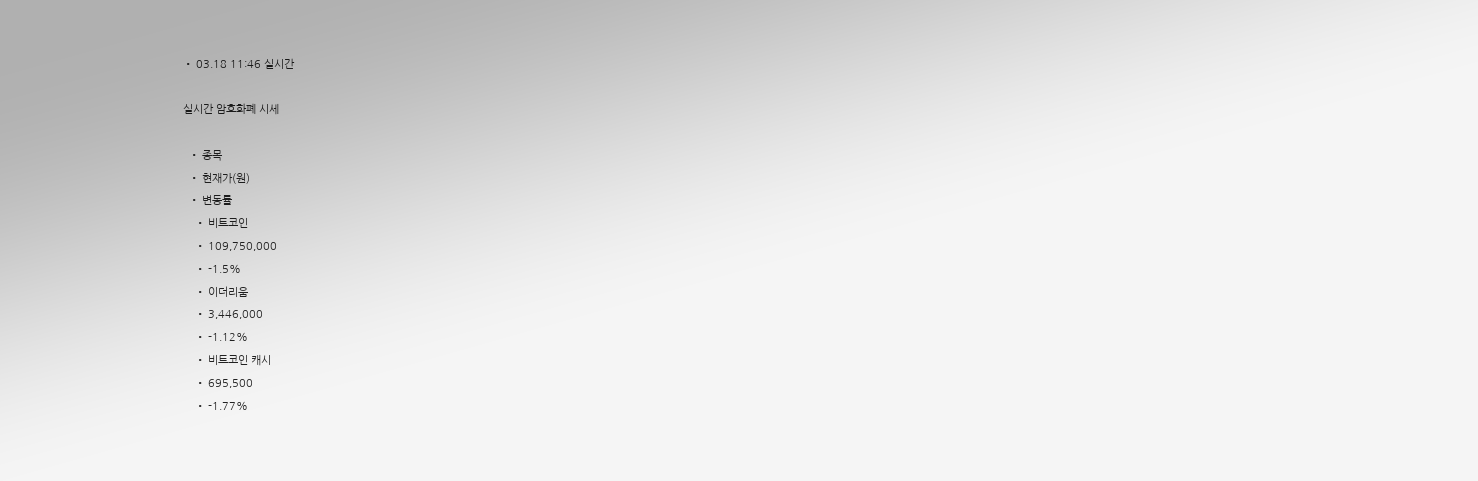• 03.18 11:46 실시간

실시간 암호화폐 시세

  • 종목
  • 현재가(원)
  • 변동률
    • 비트코인
    • 109,750,000
    • -1.5%
    • 이더리움
    • 3,446,000
    • -1.12%
    • 비트코인 캐시
    • 695,500
    • -1.77%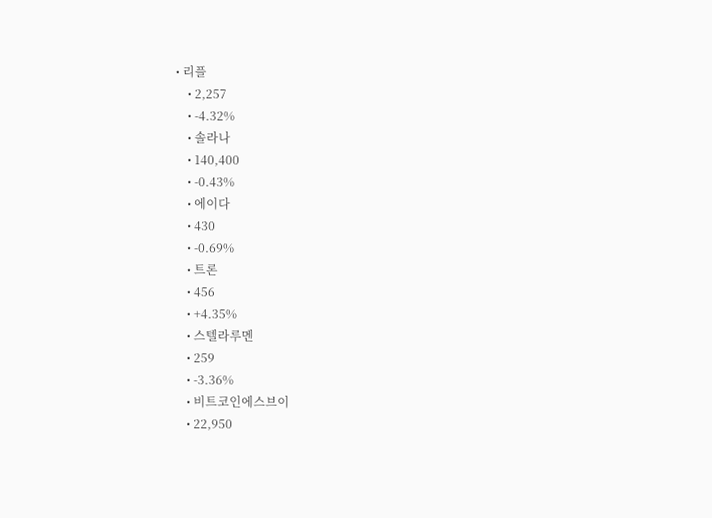• 리플
    • 2,257
    • -4.32%
    • 솔라나
    • 140,400
    • -0.43%
    • 에이다
    • 430
    • -0.69%
    • 트론
    • 456
    • +4.35%
    • 스텔라루멘
    • 259
    • -3.36%
    • 비트코인에스브이
    • 22,950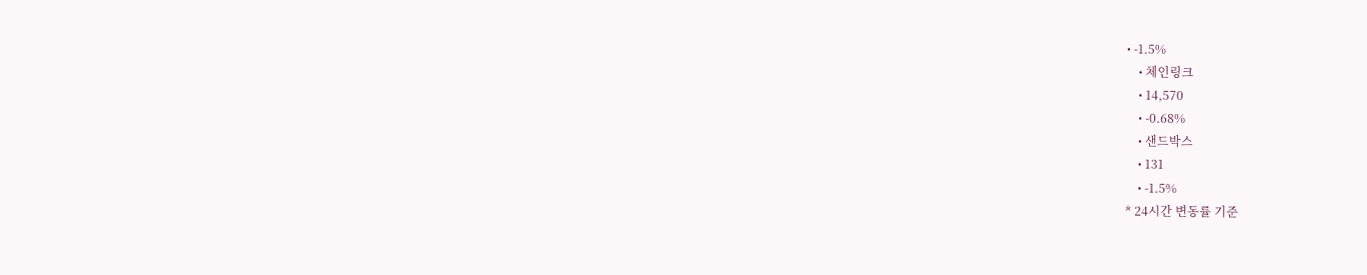• -1.5%
    • 체인링크
    • 14,570
    • -0.68%
    • 샌드박스
    • 131
    • -1.5%
* 24시간 변동률 기준